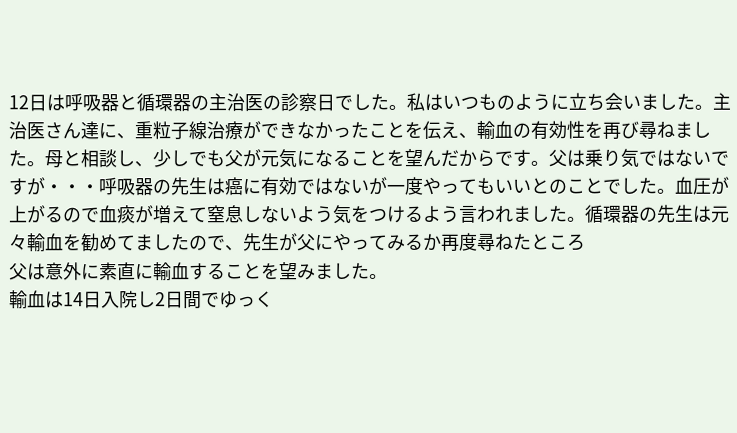12日は呼吸器と循環器の主治医の診察日でした。私はいつものように立ち会いました。主治医さん達に、重粒子線治療ができなかったことを伝え、輸血の有効性を再び尋ねました。母と相談し、少しでも父が元気になることを望んだからです。父は乗り気ではないですが・・・呼吸器の先生は癌に有効ではないが一度やってもいいとのことでした。血圧が上がるので血痰が増えて窒息しないよう気をつけるよう言われました。循環器の先生は元々輸血を勧めてましたので、先生が父にやってみるか再度尋ねたところ
父は意外に素直に輸血することを望みました。
輸血は14日入院し2日間でゆっく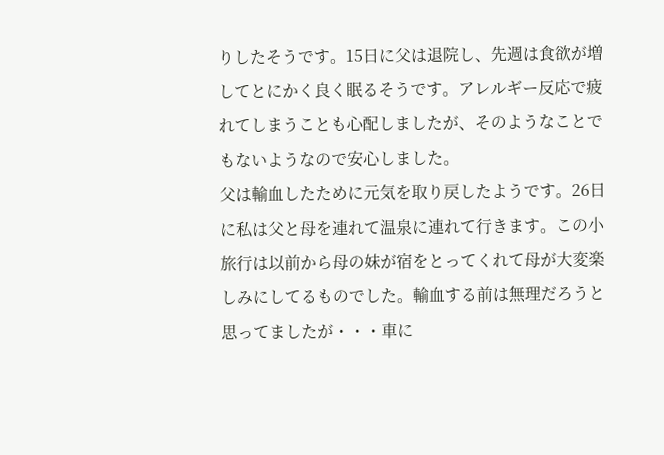りしたそうです。15日に父は退院し、先週は食欲が増してとにかく良く眠るそうです。アレルギー反応で疲れてしまうことも心配しましたが、そのようなことでもないようなので安心しました。
父は輸血したために元気を取り戻したようです。26日に私は父と母を連れて温泉に連れて行きます。この小旅行は以前から母の妹が宿をとってくれて母が大変楽しみにしてるものでした。輸血する前は無理だろうと思ってましたが・・・車に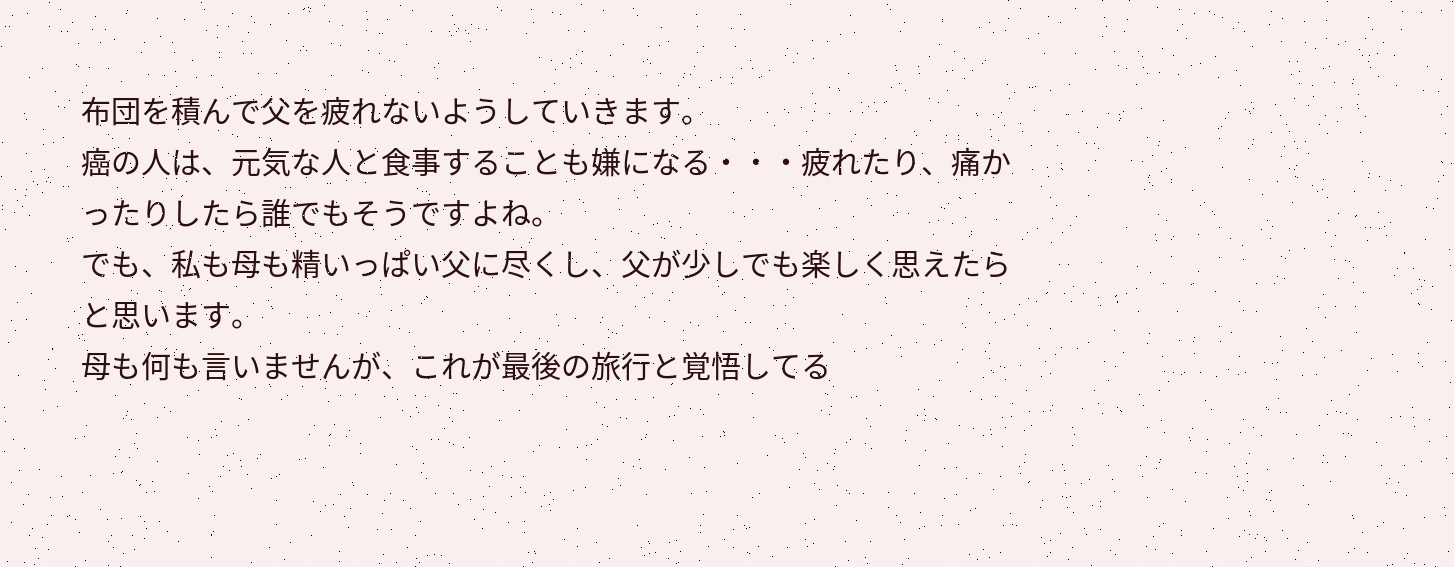布団を積んで父を疲れないようしていきます。
癌の人は、元気な人と食事することも嫌になる・・・疲れたり、痛かったりしたら誰でもそうですよね。
でも、私も母も精いっぱい父に尽くし、父が少しでも楽しく思えたらと思います。
母も何も言いませんが、これが最後の旅行と覚悟してる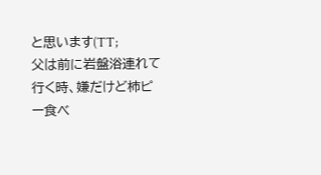と思います(TT;
父は前に岩盤浴連れて行く時、嫌だけど柿ピー食べ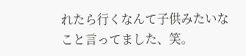れたら行くなんて子供みたいなこと言ってました、笑。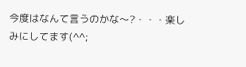今度はなんて言うのかな〜?・・・楽しみにしてます(^^;